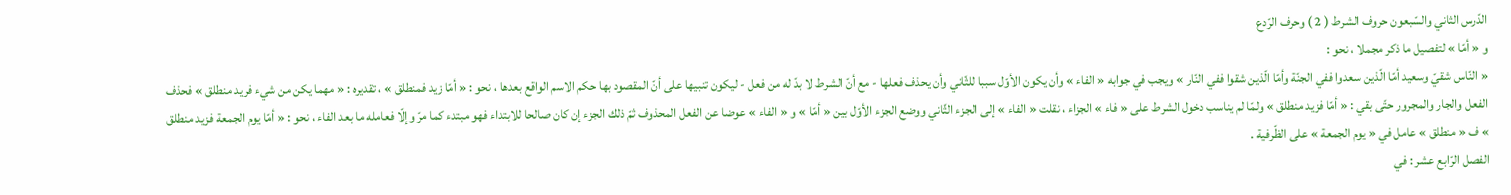الدّرس الثاني والسّبعون حروف الشرط ( 2 ) وحرف الرّدع
و « أمّا » لتفصيل ما ذكر مجملا ، نحو :
« النّاس شقيّ وسعيد أمّا الّذين سعدوا ففي الجنّة وأمّا الّذين شقوا ففي النّار » ويجب في جوابه « الفاء » وأن يكون الأوّل سببا للثّاني وأن يحذف فعلها - مع أنّ الشرط لا بدّ له من فعل - ليكون تنبيها على أنّ المقصود بها حكم الاسم الواقع بعدها ، نحو : « أمّا زيد فمنطلق » ، تقديره : « مهما يكن من شيء فريد منطلق » فحذف الفعل والجار والمجرور حتّى بقي : « أمّا فزيد منطلق » ولمّا لم يناسب دخول الشرط على « فاء » الجزاء ، نقلت « الفاء » إلى الجزء الثّاني ووضع الجزء الأوّل بين « أمّا » و « الفاء » عوضا عن الفعل المحذوف ثمّ ذلك الجزء إن كان صالحا للابتداء فهو مبتدء كما مرّ وإلّا فعامله ما بعد الفاء ، نحو : « أمّا يوم الجمعة فزيد منطلق » ف « منطلق » عامل في « يوم الجمعة » على الظّرفية .
الفصل الرّابع عشر : في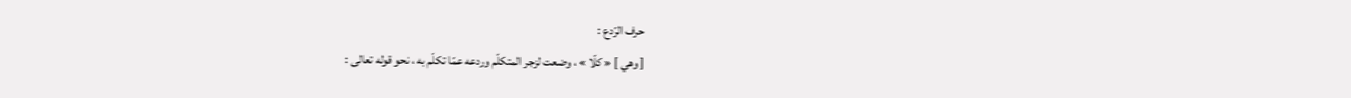حرف الرّدع :
[ وهي ] « كلّا » ، وضعت لزجر المتكلّم وردعه عمّا تكلّم به ، نحو قوله تعالى :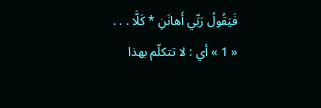فَيَقُولُ رَبِّي أَهانَنِ * كَلَّا . . .
« 1 » أي : لا تتكلّم بهذا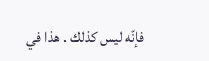فإنّه ليس كذلك . هذا في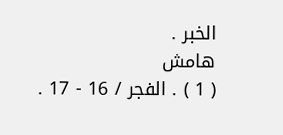الخبر .
هامش
( 1 ) . الفجر / 16 - 17 .